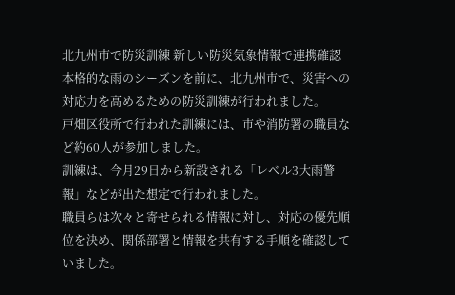北九州市で防災訓練 新しい防災気象情報で連携確認
本格的な雨のシーズンを前に、北九州市で、災害への対応力を高めるための防災訓練が行われました。
戸畑区役所で行われた訓練には、市や消防署の職員など約60人が参加しました。
訓練は、今月29日から新設される「レベル3大雨警報」などが出た想定で行われました。
職員らは次々と寄せられる情報に対し、対応の優先順位を決め、関係部署と情報を共有する手順を確認していました。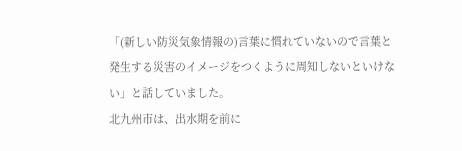「(新しい防災気象情報の)言葉に慣れていないので言葉と発生する災害のイメージをつくように周知しないといけない」と話していました。
北九州市は、出水期を前に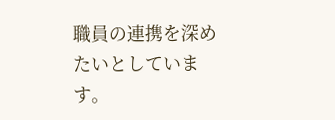職員の連携を深めたいとしています。